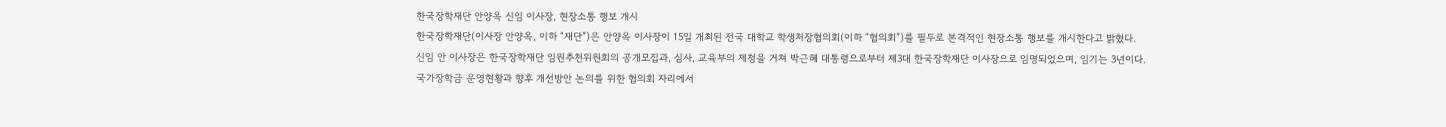한국장학재단 안양옥 신임 이사장, 현장소통 행보 개시
한국장학재단(이사장 안양옥, 이하 “재단”)은 안양옥 이사장이 15일 개최된 전국 대학교 학생처장협의회(이하 “협의회”)를 필두로 본격적인 현장소통 행보를 개시한다고 밝혔다.
신임 안 이사장은 한국장학재단 임원추천위원회의 공개모집과, 심사, 교육부의 제청을 거쳐 박근혜 대통령으로부터 제3대 한국장학재단 이사장으로 임명되었으며, 임기는 3년이다.
국가장학금 운영현황과 향후 개선방안 논의를 위한 협의회 자리에서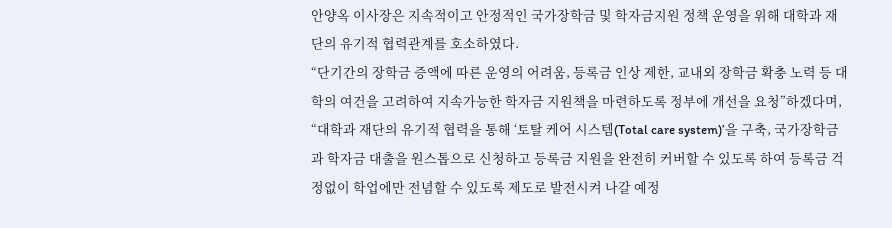안양옥 이사장은 지속적이고 안정적인 국가장학금 및 학자금지원 정책 운영을 위해 대학과 재단의 유기적 협력관계를 호소하였다.
“단기간의 장학금 증액에 따른 운영의 어려움, 등록금 인상 제한, 교내외 장학금 확충 노력 등 대학의 여건을 고려하여 지속가능한 학자금 지원책을 마련하도록 정부에 개선을 요청”하겠다며, “대학과 재단의 유기적 협력을 통해 ‘토탈 케어 시스템(Total care system)’을 구축, 국가장학금과 학자금 대출을 원스톱으로 신청하고 등록금 지원을 완전히 커버할 수 있도록 하여 등록금 걱정없이 학업에만 전념할 수 있도록 제도로 발전시켜 나갈 예정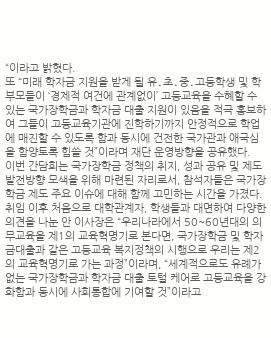“이라고 밝혔다.
또 “미래 학자금 지원을 받게 될 유․초․중․고등학생 및 학부모들이 ‘경제적 여건에 관계없이’ 고등교육을 수혜할 수 있는 국가장학금과 학자금 대출 지원이 있음을 적극 홍보하여 그들이 고등교육기관에 진학하기까지 안정적으로 학업에 매진할 수 있도록 함과 동시에 건전한 국가관과 애국심을 함양토록 힘쓸 것”이라며 재단 운영방향을 공유했다.
이번 간담회는 국가장학금 정책의 취지, 성과 공유 및 제도 발전방향 모색을 위해 마련된 자리로서, 참석자들은 국가장학금 제도 주요 이슈에 대해 함께 고민하는 시간을 가졌다.
취임 이후 처음으로 대학관계자, 학생들과 대면하여 다양한 의견을 나눈 안 이사장은 “우리나라에서 50~60년대의 의무교육을 제1의 교육혁명기로 본다면, 국가장학금 및 학자금대출과 같은 고등교육 복지정책의 시행으로 우리는 제2의 교육혁명기로 가는 과정”이라며, “세계적으로도 유례가 없는 국가장학금과 학자금 대출 토털 케어로 고등교육을 강화함과 동시에 사회통합에 기여할 것”이라고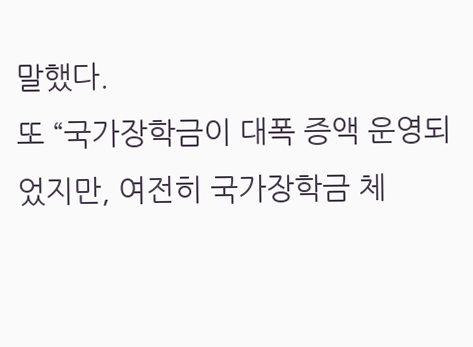말했다.
또 “국가장학금이 대폭 증액 운영되었지만, 여전히 국가장학금 체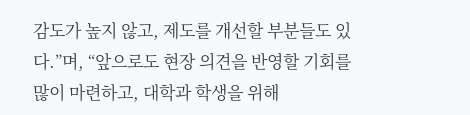감도가 높지 않고, 제도를 개선할 부분들도 있다.”며, “앞으로도 현장 의견을 반영할 기회를 많이 마련하고, 대학과 학생을 위해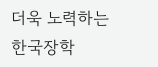더욱 노력하는 한국장학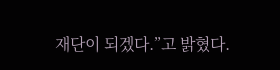재단이 되겠다.”고 밝혔다.